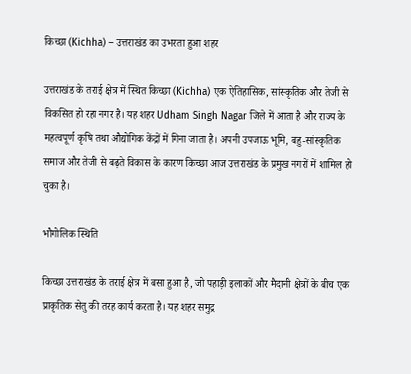किच्छा (Kichha) – उत्तराखंड का उभरता हुआ शहर

उत्तराखंड के तराई क्षेत्र में स्थित किच्छा (Kichha) एक ऐतिहासिक, सांस्कृतिक और तेजी से विकसित हो रहा नगर है। यह शहर Udham Singh Nagar जिले में आता है और राज्य के महत्वपूर्ण कृषि तथा औद्योगिक केंद्रों में गिना जाता है। अपनी उपजाऊ भूमि, बहु-सांस्कृतिक समाज और तेजी से बढ़ते विकास के कारण किच्छा आज उत्तराखंड के प्रमुख नगरों में शामिल हो चुका है।

भौगोलिक स्थिति

किच्छा उत्तराखंड के तराई क्षेत्र में बसा हुआ है, जो पहाड़ी इलाकों और मैदानी क्षेत्रों के बीच एक प्राकृतिक सेतु की तरह कार्य करता है। यह शहर समुद्र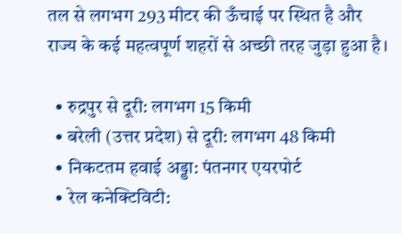तल से लगभग 293 मीटर की ऊँचाई पर स्थित है और राज्य के कई महत्वपूर्ण शहरों से अच्छी तरह जुड़ा हुआ है।

  • रुद्रपुर से दूरी: लगभग 15 किमी
  • बरेली (उत्तर प्रदेश) से दूरी: लगभग 48 किमी
  • निकटतम हवाई अड्डा: पंतनगर एयरपोर्ट
  • रेल कनेक्टिविटी: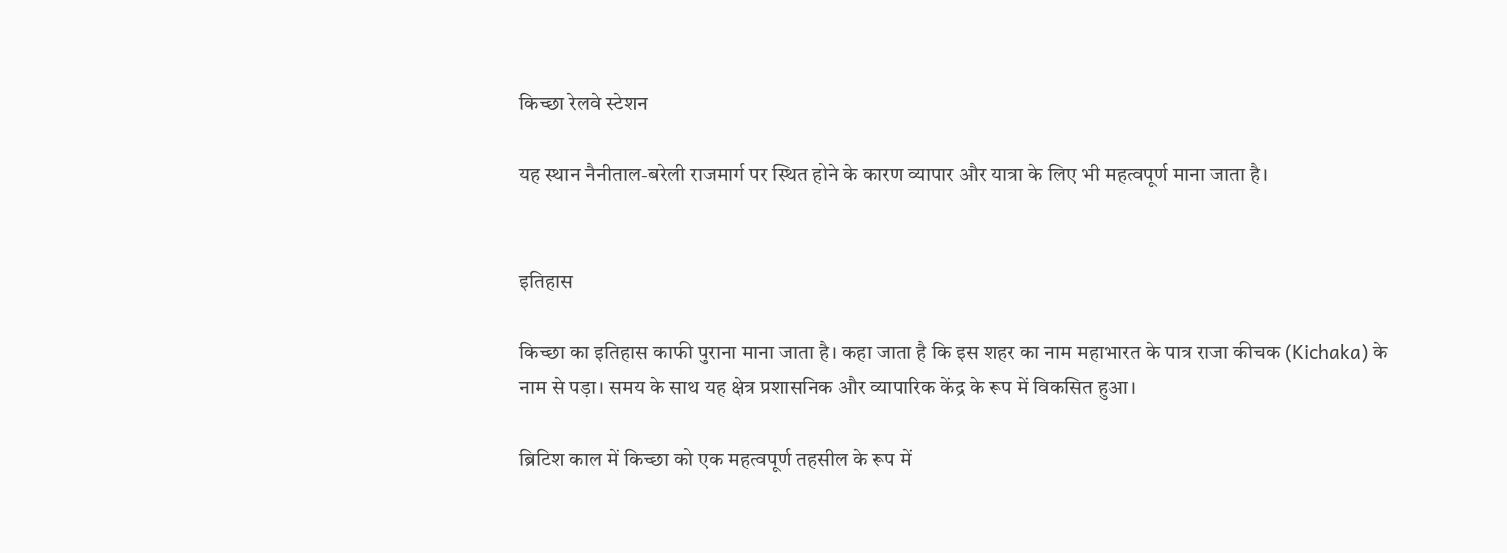किच्छा रेलवे स्टेशन

यह स्थान नैनीताल-बरेली राजमार्ग पर स्थित होने के कारण व्यापार और यात्रा के लिए भी महत्वपूर्ण माना जाता है।


इतिहास

किच्छा का इतिहास काफी पुराना माना जाता है। कहा जाता है कि इस शहर का नाम महाभारत के पात्र राजा कीचक (Kichaka) के नाम से पड़ा। समय के साथ यह क्षेत्र प्रशासनिक और व्यापारिक केंद्र के रूप में विकसित हुआ।

ब्रिटिश काल में किच्छा को एक महत्वपूर्ण तहसील के रूप में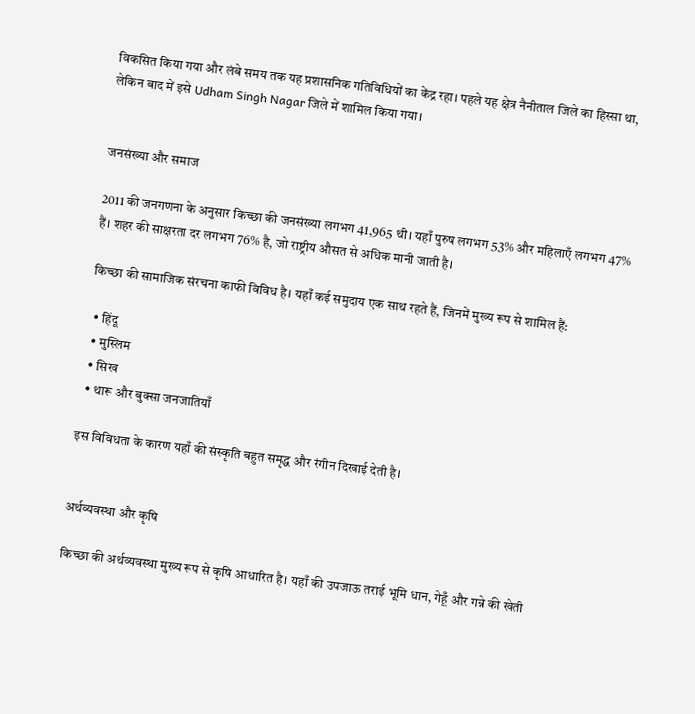विकसित किया गया और लंबे समय तक यह प्रशासनिक गतिविधियों का केंद्र रहा। पहले यह क्षेत्र नैनीताल जिले का हिस्सा था, लेकिन बाद में इसे Udham Singh Nagar जिले में शामिल किया गया।


जनसंख्या और समाज

2011 की जनगणना के अनुसार किच्छा की जनसंख्या लगभग 41,965 थी। यहाँ पुरुष लगभग 53% और महिलाएँ लगभग 47% हैं। शहर की साक्षरता दर लगभग 76% है, जो राष्ट्रीय औसत से अधिक मानी जाती है।

किच्छा की सामाजिक संरचना काफी विविध है। यहाँ कई समुदाय एक साथ रहते हैं, जिनमें मुख्य रूप से शामिल हैं:

  • हिंदू
  • मुस्लिम
  • सिख
  • थारू और बुक्सा जनजातियाँ

इस विविधता के कारण यहाँ की संस्कृति बहुत समृद्ध और रंगीन दिखाई देती है।


अर्थव्यवस्था और कृषि

किच्छा की अर्थव्यवस्था मुख्य रूप से कृषि आधारित है। यहाँ की उपजाऊ तराई भूमि धान, गेहूँ और गन्ने की खेती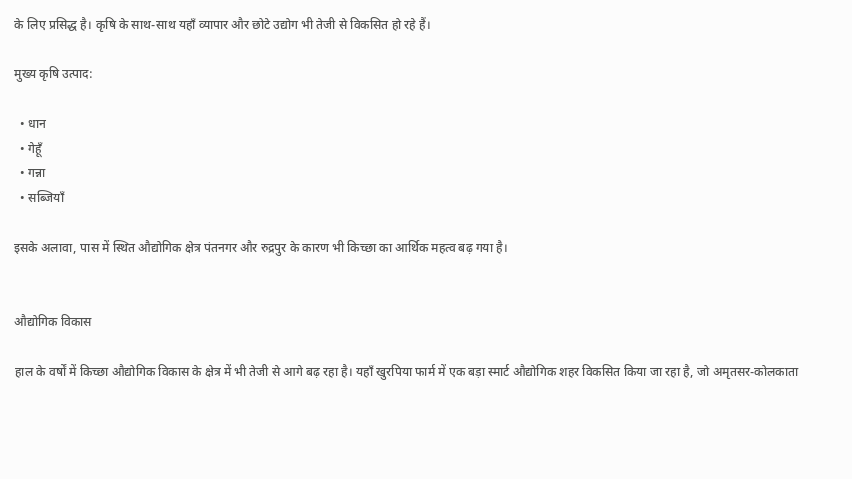के लिए प्रसिद्ध है। कृषि के साथ-साथ यहाँ व्यापार और छोटे उद्योग भी तेजी से विकसित हो रहे हैं।

मुख्य कृषि उत्पाद:

  • धान
  • गेहूँ
  • गन्ना
  • सब्जियाँ

इसके अलावा, पास में स्थित औद्योगिक क्षेत्र पंतनगर और रुद्रपुर के कारण भी किच्छा का आर्थिक महत्व बढ़ गया है।


औद्योगिक विकास

हाल के वर्षों में किच्छा औद्योगिक विकास के क्षेत्र में भी तेजी से आगे बढ़ रहा है। यहाँ खुरपिया फार्म में एक बड़ा स्मार्ट औद्योगिक शहर विकसित किया जा रहा है, जो अमृतसर-कोलकाता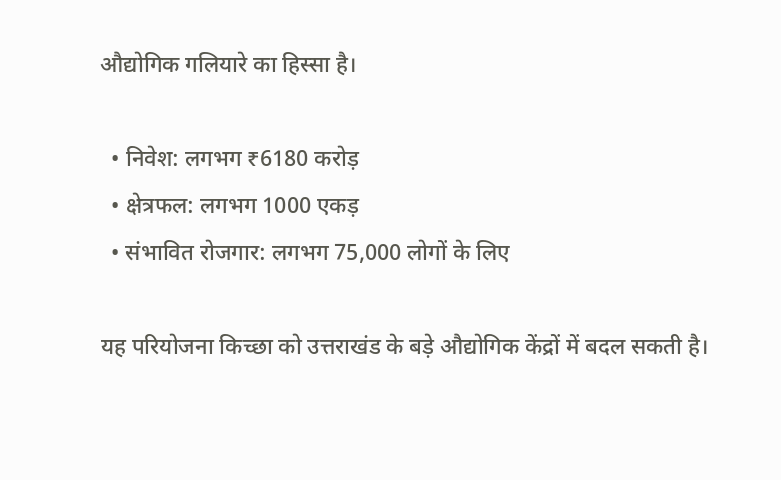औद्योगिक गलियारे का हिस्सा है।

  • निवेश: लगभग ₹6180 करोड़
  • क्षेत्रफल: लगभग 1000 एकड़
  • संभावित रोजगार: लगभग 75,000 लोगों के लिए

यह परियोजना किच्छा को उत्तराखंड के बड़े औद्योगिक केंद्रों में बदल सकती है।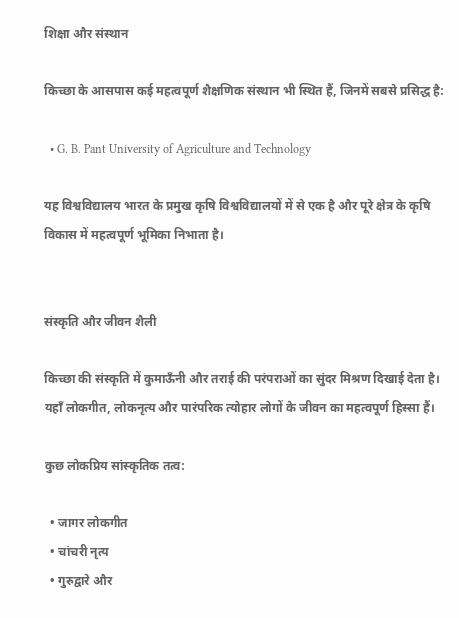शिक्षा और संस्थान

किच्छा के आसपास कई महत्वपूर्ण शैक्षणिक संस्थान भी स्थित हैं, जिनमें सबसे प्रसिद्ध है:

  • G. B. Pant University of Agriculture and Technology

यह विश्वविद्यालय भारत के प्रमुख कृषि विश्वविद्यालयों में से एक है और पूरे क्षेत्र के कृषि विकास में महत्वपूर्ण भूमिका निभाता है।


संस्कृति और जीवन शैली

किच्छा की संस्कृति में कुमाऊँनी और तराई की परंपराओं का सुंदर मिश्रण दिखाई देता है। यहाँ लोकगीत, लोकनृत्य और पारंपरिक त्योहार लोगों के जीवन का महत्वपूर्ण हिस्सा हैं।

कुछ लोकप्रिय सांस्कृतिक तत्व:

  • जागर लोकगीत
  • चांचरी नृत्य
  • गुरुद्वारे और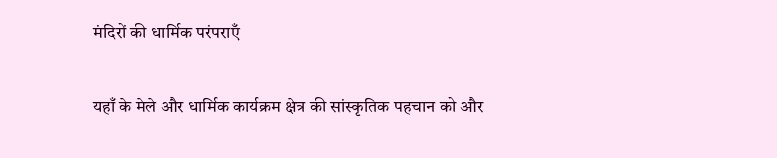मंदिरों की धार्मिक परंपराएँ

यहाँ के मेले और धार्मिक कार्यक्रम क्षेत्र की सांस्कृतिक पहचान को और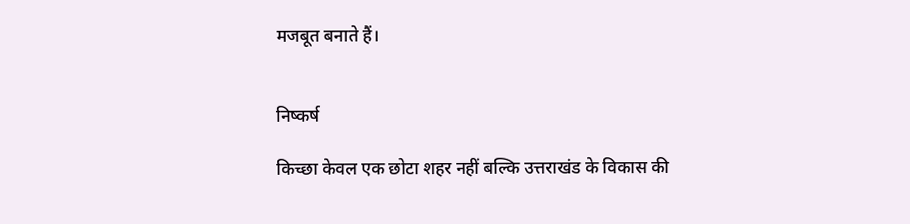मजबूत बनाते हैं।


निष्कर्ष

किच्छा केवल एक छोटा शहर नहीं बल्कि उत्तराखंड के विकास की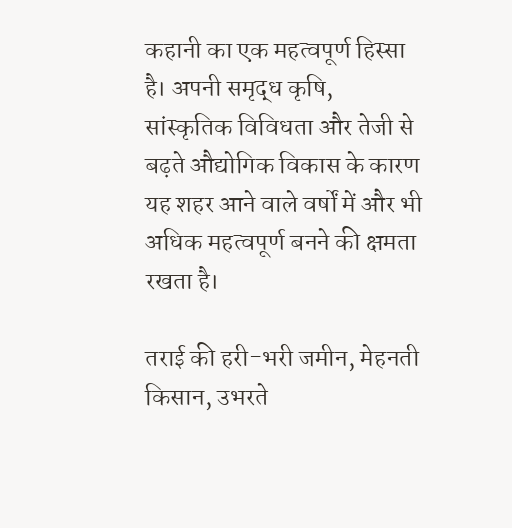कहानी का एक महत्वपूर्ण हिस्सा है। अपनी समृद्ध कृषि, सांस्कृतिक विविधता और तेजी से बढ़ते औद्योगिक विकास के कारण यह शहर आने वाले वर्षों में और भी अधिक महत्वपूर्ण बनने की क्षमता रखता है।

तराई की हरी-भरी जमीन, मेहनती किसान, उभरते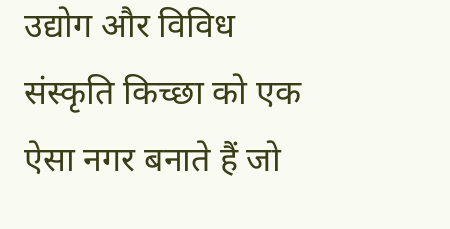उद्योग और विविध संस्कृति किच्छा को एक ऐसा नगर बनाते हैं जो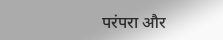परंपरा और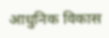आधुनिक विकास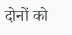दोनों को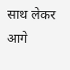साथ लेकर आगे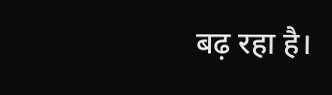बढ़ रहा है।